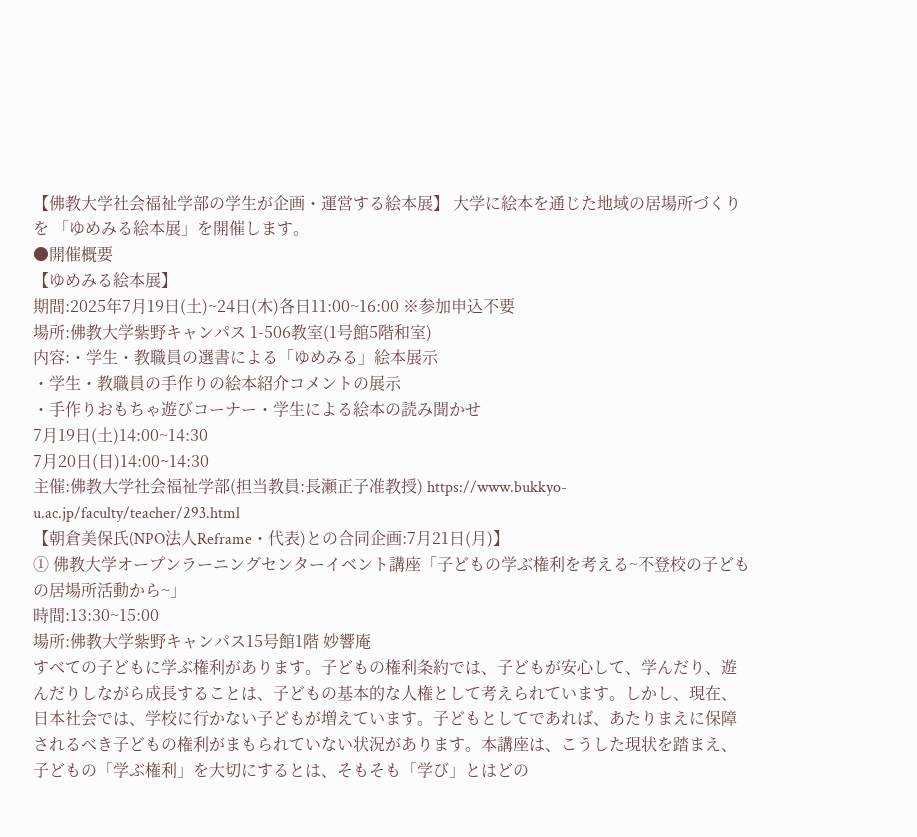【佛教大学社会福祉学部の学生が企画・運営する絵本展】 大学に絵本を通じた地域の居場所づくりを 「ゆめみる絵本展」を開催します。
●開催概要
【ゆめみる絵本展】
期間:2025年7月19日(土)~24日(木)各日11:00~16:00 ※参加申込不要
場所:佛教大学紫野キャンパス 1-506教室(1号館5階和室)
内容:・学生・教職員の選書による「ゆめみる」絵本展示
・学生・教職員の手作りの絵本紹介コメントの展示
・手作りおもちゃ遊びコーナー・学生による絵本の読み聞かせ
7月19日(土)14:00~14:30
7月20日(日)14:00~14:30
主催:佛教大学社会福祉学部(担当教員:長瀬正子准教授) https://www.bukkyo-u.ac.jp/faculty/teacher/293.html
【朝倉美保氏(NPO法人Reframe・代表)との合同企画:7月21日(月)】
① 佛教大学オープンラーニングセンターイベント講座「子どもの学ぶ権利を考える~不登校の子どもの居場所活動から~」
時間:13:30~15:00
場所:佛教大学紫野キャンパス15号館1階 妙響庵
すべての子どもに学ぶ権利があります。子どもの権利条約では、子どもが安心して、学んだり、遊んだりしながら成長することは、子どもの基本的な人権として考えられています。しかし、現在、日本社会では、学校に行かない子どもが増えています。子どもとしてであれば、あたりまえに保障されるべき子どもの権利がまもられていない状況があります。本講座は、こうした現状を踏まえ、子どもの「学ぶ権利」を大切にするとは、そもそも「学び」とはどの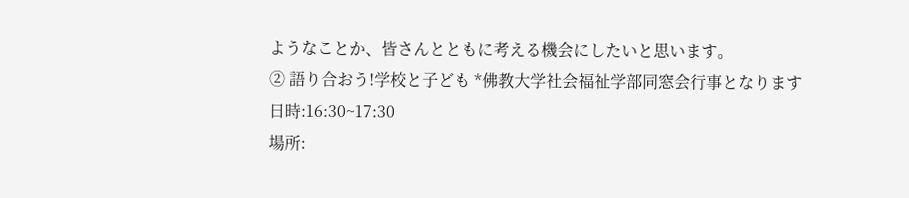ようなことか、皆さんとともに考える機会にしたいと思います。
② 語り合おう!学校と子ども *佛教大学社会福祉学部同窓会行事となります
日時:16:30~17:30
場所: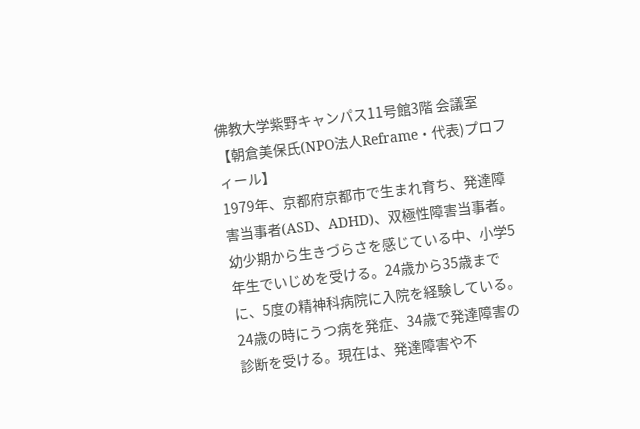佛教大学紫野キャンパス11号館3階 会議室
【朝倉美保氏(NPO法人Reframe・代表)プロフィール】
1979年、京都府京都市で生まれ育ち、発達障害当事者(ASD、ADHD)、双極性障害当事者。幼少期から生きづらさを感じている中、小学5年生でいじめを受ける。24歳から35歳までに、5度の精神科病院に入院を経験している。24歳の時にうつ病を発症、34歳で発達障害の診断を受ける。現在は、発達障害や不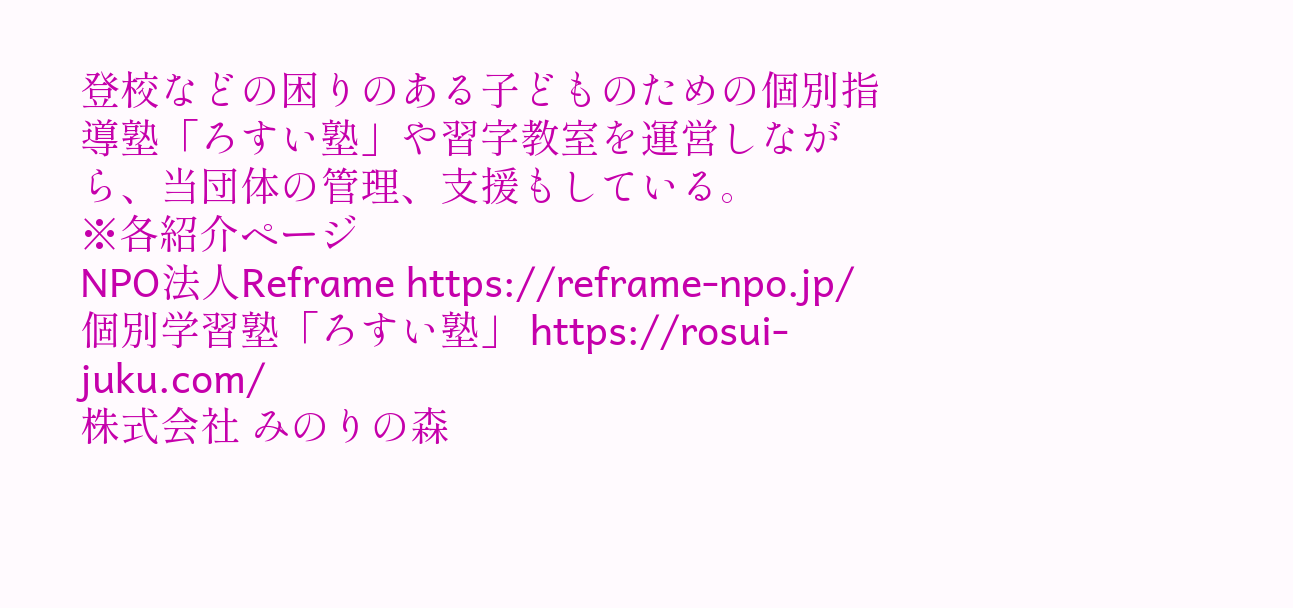登校などの困りのある子どものための個別指導塾「ろすい塾」や習字教室を運営しながら、当団体の管理、支援もしている。
※各紹介ページ
NPO法人Reframe https://reframe-npo.jp/
個別学習塾「ろすい塾」 https://rosui-juku.com/
株式会社 みのりの森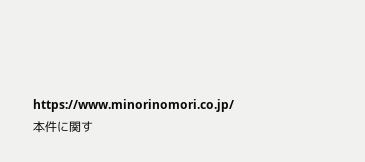https://www.minorinomori.co.jp/
本件に関す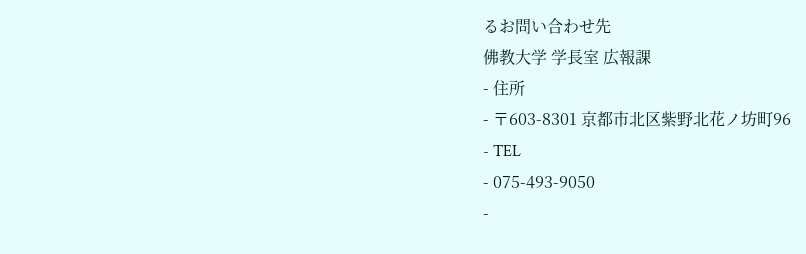るお問い合わせ先
佛教大学 学長室 広報課
- 住所
- 〒603-8301 京都市北区紫野北花ノ坊町96
- TEL
- 075-493-9050
-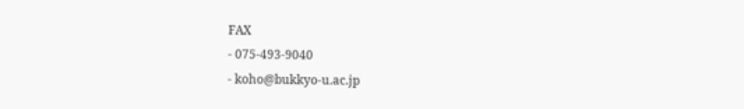FAX
- 075-493-9040
- koho@bukkyo-u.ac.jp